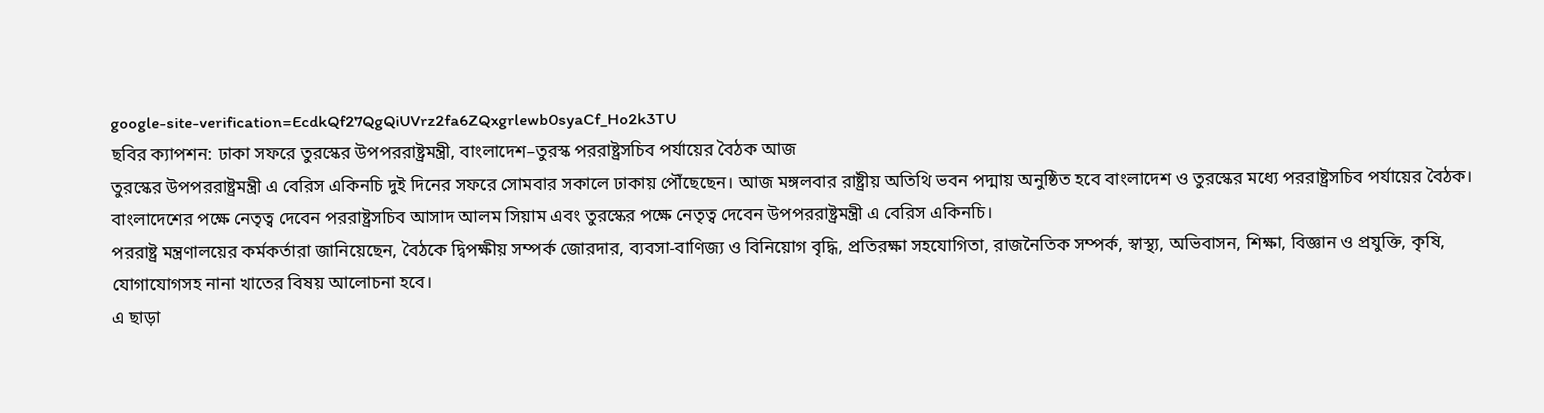google-site-verification=EcdkQf27QgQiUVrz2fa6ZQxgrlewb0syaCf_Ho2k3TU
ছবির ক্যাপশন: ঢাকা সফরে তুরস্কের উপপররাষ্ট্রমন্ত্রী, বাংলাদেশ–তুরস্ক পররাষ্ট্রসচিব পর্যায়ের বৈঠক আজ
তুরস্কের উপপররাষ্ট্রমন্ত্রী এ বেরিস একিনচি দুই দিনের সফরে সোমবার সকালে ঢাকায় পৌঁছেছেন। আজ মঙ্গলবার রাষ্ট্রীয় অতিথি ভবন পদ্মায় অনুষ্ঠিত হবে বাংলাদেশ ও তুরস্কের মধ্যে পররাষ্ট্রসচিব পর্যায়ের বৈঠক।
বাংলাদেশের পক্ষে নেতৃত্ব দেবেন পররাষ্ট্রসচিব আসাদ আলম সিয়াম এবং তুরস্কের পক্ষে নেতৃত্ব দেবেন উপপররাষ্ট্রমন্ত্রী এ বেরিস একিনচি।
পররাষ্ট্র মন্ত্রণালয়ের কর্মকর্তারা জানিয়েছেন, বৈঠকে দ্বিপক্ষীয় সম্পর্ক জোরদার, ব্যবসা-বাণিজ্য ও বিনিয়োগ বৃদ্ধি, প্রতিরক্ষা সহযোগিতা, রাজনৈতিক সম্পর্ক, স্বাস্থ্য, অভিবাসন, শিক্ষা, বিজ্ঞান ও প্রযুক্তি, কৃষি, যোগাযোগসহ নানা খাতের বিষয় আলোচনা হবে।
এ ছাড়া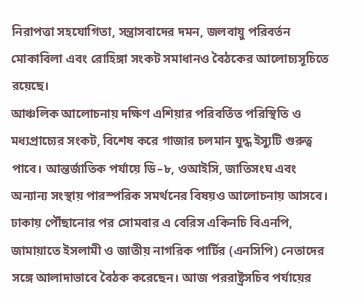নিরাপত্তা সহযোগিতা, সন্ত্রাসবাদের দমন, জলবায়ু পরিবর্তন মোকাবিলা এবং রোহিঙ্গা সংকট সমাধানও বৈঠকের আলোচ্যসূচিতে রয়েছে।
আঞ্চলিক আলোচনায় দক্ষিণ এশিয়ার পরিবর্তিত পরিস্থিতি ও মধ্যপ্রাচ্যের সংকট, বিশেষ করে গাজার চলমান যুদ্ধ ইস্যুটি গুরুত্ব পাবে। আন্তর্জাতিক পর্যায়ে ডি–৮, ওআইসি, জাতিসংঘ এবং অন্যান্য সংস্থায় পারস্পরিক সমর্থনের বিষয়ও আলোচনায় আসবে।
ঢাকায় পৌঁছানোর পর সোমবার এ বেরিস একিনচি বিএনপি, জামায়াতে ইসলামী ও জাতীয় নাগরিক পার্টির (এনসিপি) নেতাদের সঙ্গে আলাদাভাবে বৈঠক করেছেন। আজ পররাষ্ট্রসচিব পর্যায়ের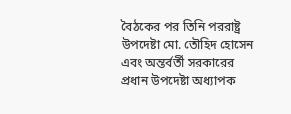বৈঠকের পর তিনি পররাষ্ট্র উপদেষ্টা মো. তৌহিদ হোসেন এবং অন্তর্বর্তী সরকারের প্রধান উপদেষ্টা অধ্যাপক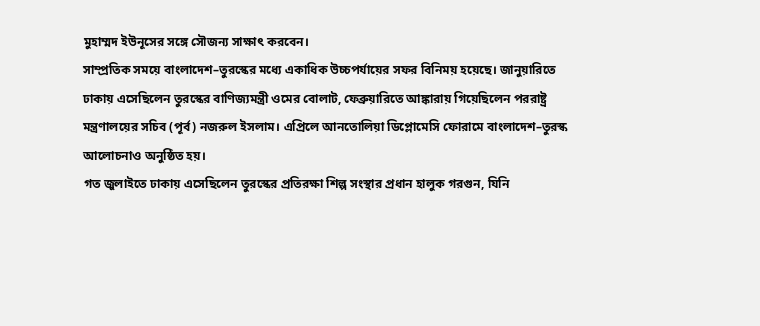মুহাম্মদ ইউনূসের সঙ্গে সৌজন্য সাক্ষাৎ করবেন।
সাম্প্রতিক সময়ে বাংলাদেশ–তুরস্কের মধ্যে একাধিক উচ্চপর্যায়ের সফর বিনিময় হয়েছে। জানুয়ারিতে ঢাকায় এসেছিলেন তুরস্কের বাণিজ্যমন্ত্রী ওমের বোলাট, ফেব্রুয়ারিতে আঙ্কারায় গিয়েছিলেন পররাষ্ট্র মন্ত্রণালয়ের সচিব (পূর্ব) নজরুল ইসলাম। এপ্রিলে আনতোলিয়া ডিপ্লোমেসি ফোরামে বাংলাদেশ–তুরস্ক আলোচনাও অনুষ্ঠিত হয়।
গত জুলাইতে ঢাকায় এসেছিলেন তুরস্কের প্রতিরক্ষা শিল্প সংস্থার প্রধান হালুক গরগুন, যিনি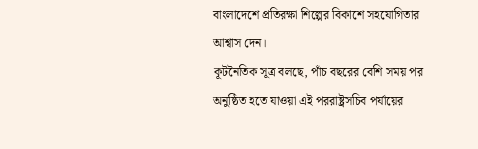বাংলাদেশে প্রতিরক্ষা শিল্পের বিকাশে সহযোগিতার আশ্বাস দেন।
কূটনৈতিক সূত্র বলছে, পাঁচ বছরের বেশি সময় পর অনুষ্ঠিত হতে যাওয়া এই পররাষ্ট্রসচিব পর্যায়ের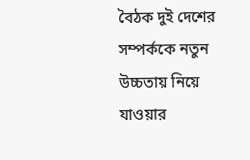বৈঠক দুই দেশের সম্পর্ককে নতুন উচ্চতায় নিয়ে যাওয়ার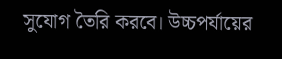সুযোগ তৈরি করবে। উচ্চপর্যায়ের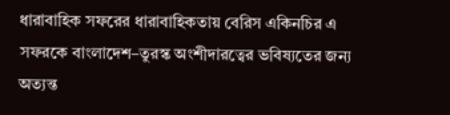ধারাবাহিক সফরের ধারাবাহিকতায় বেরিস একিনচির এ সফরকে বাংলাদেশ–তুরস্ক অংশীদারত্বের ভবিষ্যতের জন্য অত্যন্ত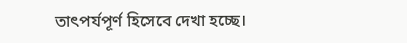তাৎপর্যপূর্ণ হিসেবে দেখা হচ্ছে।